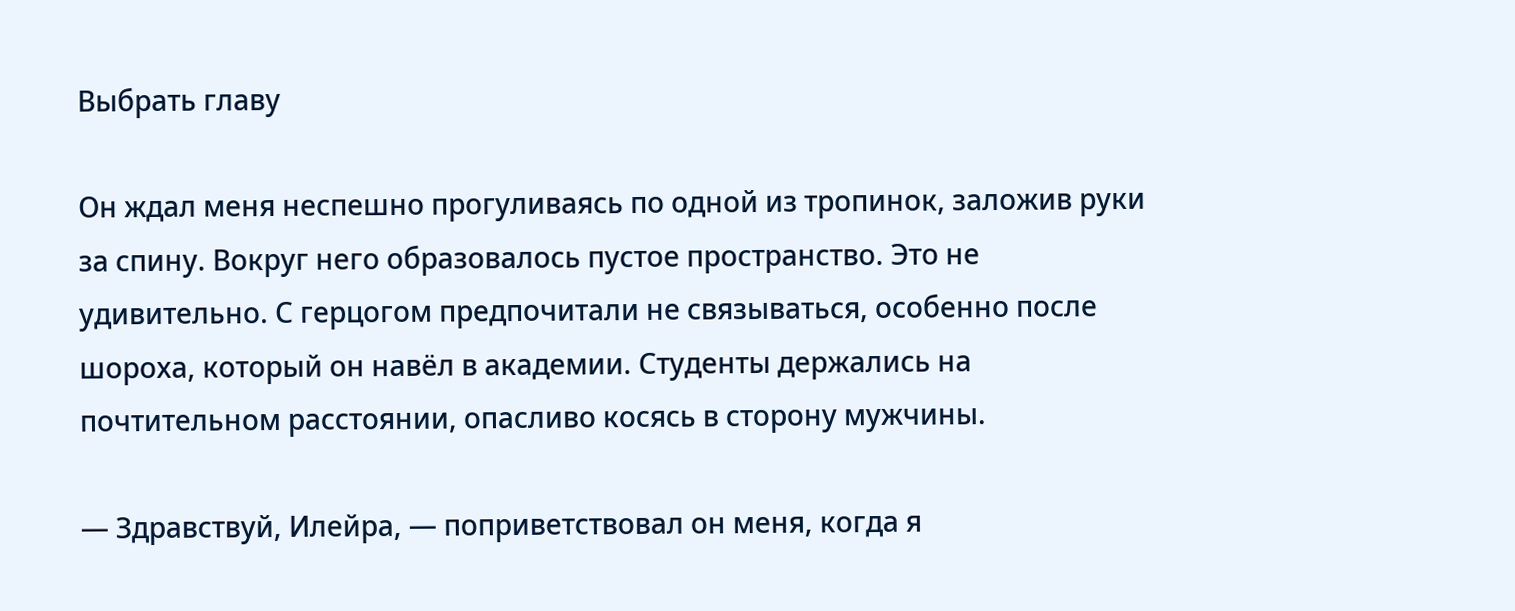Выбрать главу

Он ждал меня неспешно прогуливаясь по одной из тропинок, заложив руки за спину. Вокруг него образовалось пустое пространство. Это не удивительно. С герцогом предпочитали не связываться, особенно после шороха, который он навёл в академии. Студенты держались на почтительном расстоянии, опасливо косясь в сторону мужчины.

— Здравствуй, Илейра, — поприветствовал он меня, когда я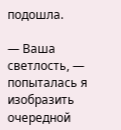подошла.

— Ваша светлость, — попыталась я изобразить очередной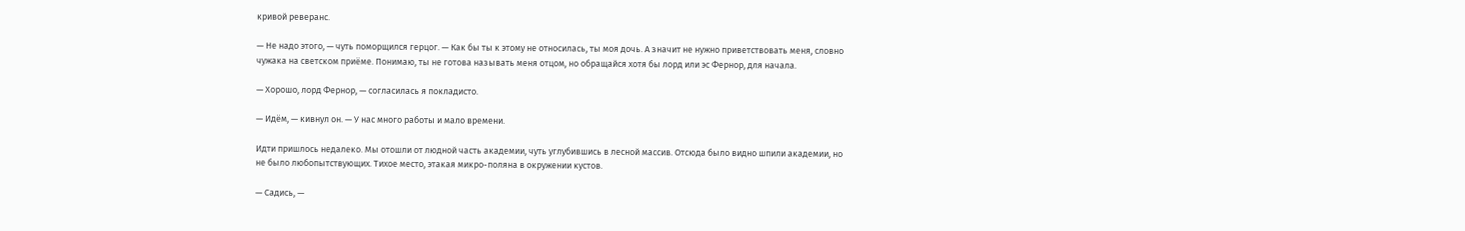кривой реверанс.

— Не надо этого, — чуть поморщился герцог. — Как бы ты к этому не относилась, ты моя дочь. А значит не нужно приветствовать меня, словно чужака на светском приёме. Понимаю, ты не готова называть меня отцом, но обращайся хотя бы лорд или эс Фернор, для начала.

— Хорошо, лорд Фернор, — согласилась я покладисто.

— Идём, — кивнул он. — У нас много работы и мало времени.

Идти пришлось недалеко. Мы отошли от людной часть академии, чуть углубившись в лесной массив. Отсюда было видно шпили академии, но не было любопытствующих. Тихое место, этакая микро-поляна в окружении кустов.

— Садись, —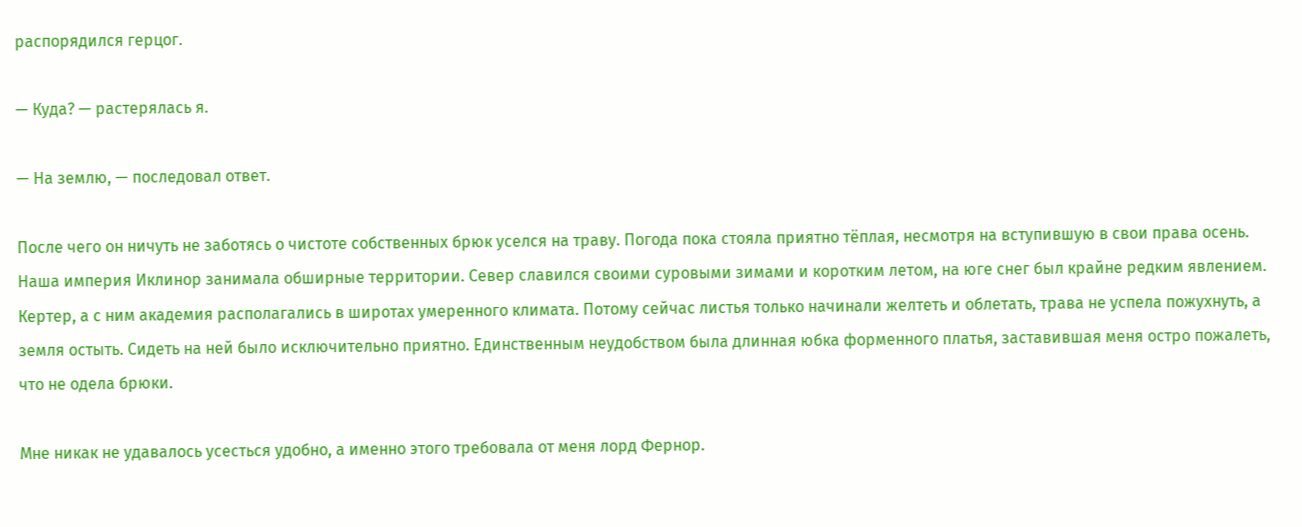распорядился герцог.

— Куда? — растерялась я.

— На землю, — последовал ответ.

После чего он ничуть не заботясь о чистоте собственных брюк уселся на траву. Погода пока стояла приятно тёплая, несмотря на вступившую в свои права осень. Наша империя Иклинор занимала обширные территории. Север славился своими суровыми зимами и коротким летом, на юге снег был крайне редким явлением. Кертер, а с ним академия располагались в широтах умеренного климата. Потому сейчас листья только начинали желтеть и облетать, трава не успела пожухнуть, а земля остыть. Сидеть на ней было исключительно приятно. Единственным неудобством была длинная юбка форменного платья, заставившая меня остро пожалеть, что не одела брюки.

Мне никак не удавалось усесться удобно, а именно этого требовала от меня лорд Фернор.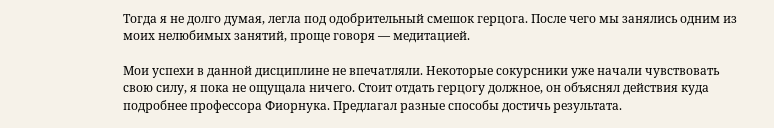Тогда я не долго думая, легла под одобрительный смешок герцога. После чего мы занялись одним из моих нелюбимых занятий, проще говоря — медитацией.

Мои успехи в данной дисциплине не впечатляли. Некоторые сокурсники уже начали чувствовать свою силу, я пока не ощущала ничего. Стоит отдать герцогу должное, он объяснял действия куда подробнее профессора Фиорнука. Предлагал разные способы достичь результата.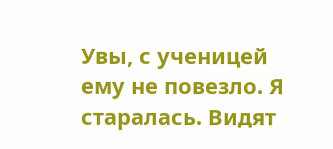Увы, с ученицей ему не повезло. Я старалась. Видят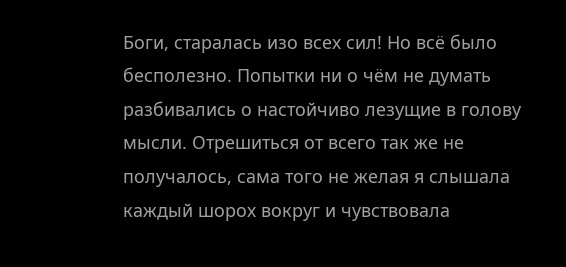Боги, старалась изо всех сил! Но всё было бесполезно. Попытки ни о чём не думать разбивались о настойчиво лезущие в голову мысли. Отрешиться от всего так же не получалось, сама того не желая я слышала каждый шорох вокруг и чувствовала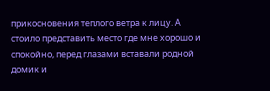прикосновения теплого ветра к лицу. А стоило представить место где мне хорошо и спокойно, перед глазами вставали родной домик и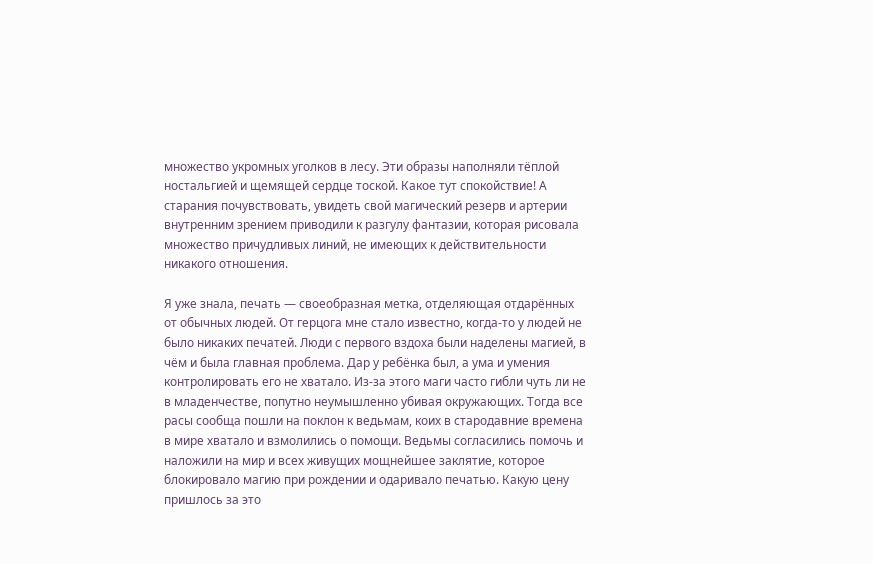множество укромных уголков в лесу. Эти образы наполняли тёплой ностальгией и щемящей сердце тоской. Какое тут спокойствие! А старания почувствовать, увидеть свой магический резерв и артерии внутренним зрением приводили к разгулу фантазии, которая рисовала множество причудливых линий, не имеющих к действительности никакого отношения.

Я уже знала, печать — своеобразная метка, отделяющая отдарённых от обычных людей. От герцога мне стало известно, когда-то у людей не было никаких печатей. Люди с первого вздоха были наделены магией, в чём и была главная проблема. Дар у ребёнка был, а ума и умения контролировать его не хватало. Из-за этого маги часто гибли чуть ли не в младенчестве, попутно неумышленно убивая окружающих. Тогда все расы сообща пошли на поклон к ведьмам, коих в стародавние времена в мире хватало и взмолились о помощи. Ведьмы согласились помочь и наложили на мир и всех живущих мощнейшее заклятие, которое блокировало магию при рождении и одаривало печатью. Какую цену пришлось за это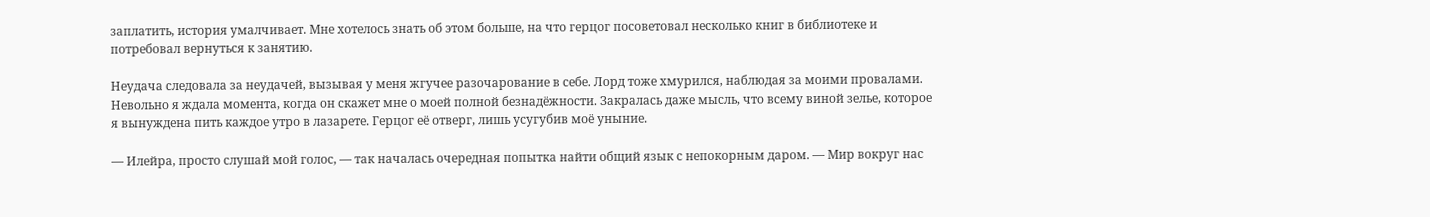заплатить, история умалчивает. Мне хотелось знать об этом больше, на что герцог посоветовал несколько книг в библиотеке и потребовал вернуться к занятию.

Неудача следовала за неудачей, вызывая у меня жгучее разочарование в себе. Лорд тоже хмурился, наблюдая за моими провалами. Невольно я ждала момента, когда он скажет мне о моей полной безнадёжности. Закралась даже мысль, что всему виной зелье, которое я вынуждена пить каждое утро в лазарете. Герцог её отверг, лишь усугубив моё уныние.

— Илейра, просто слушай мой голос, — так началась очередная попытка найти общий язык с непокорным даром. — Мир вокруг нас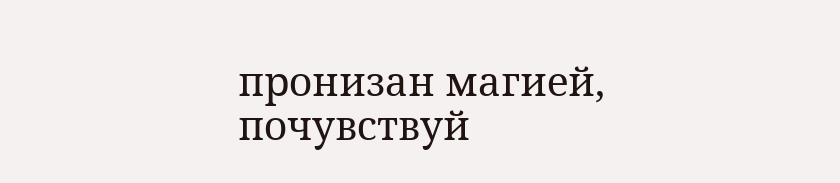пронизан магией, почувствуй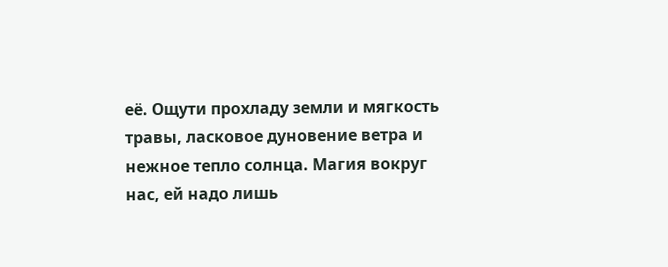её. Ощути прохладу земли и мягкость травы, ласковое дуновение ветра и нежное тепло солнца. Магия вокруг нас, ей надо лишь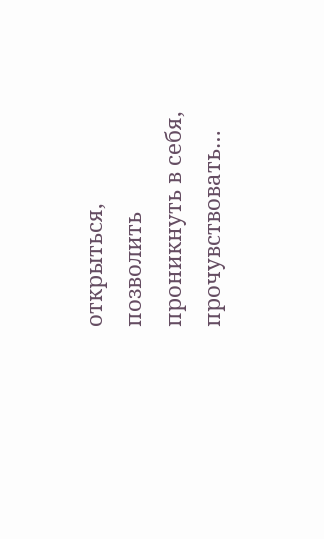открыться, позволить проникнуть в себя, прочувствовать…